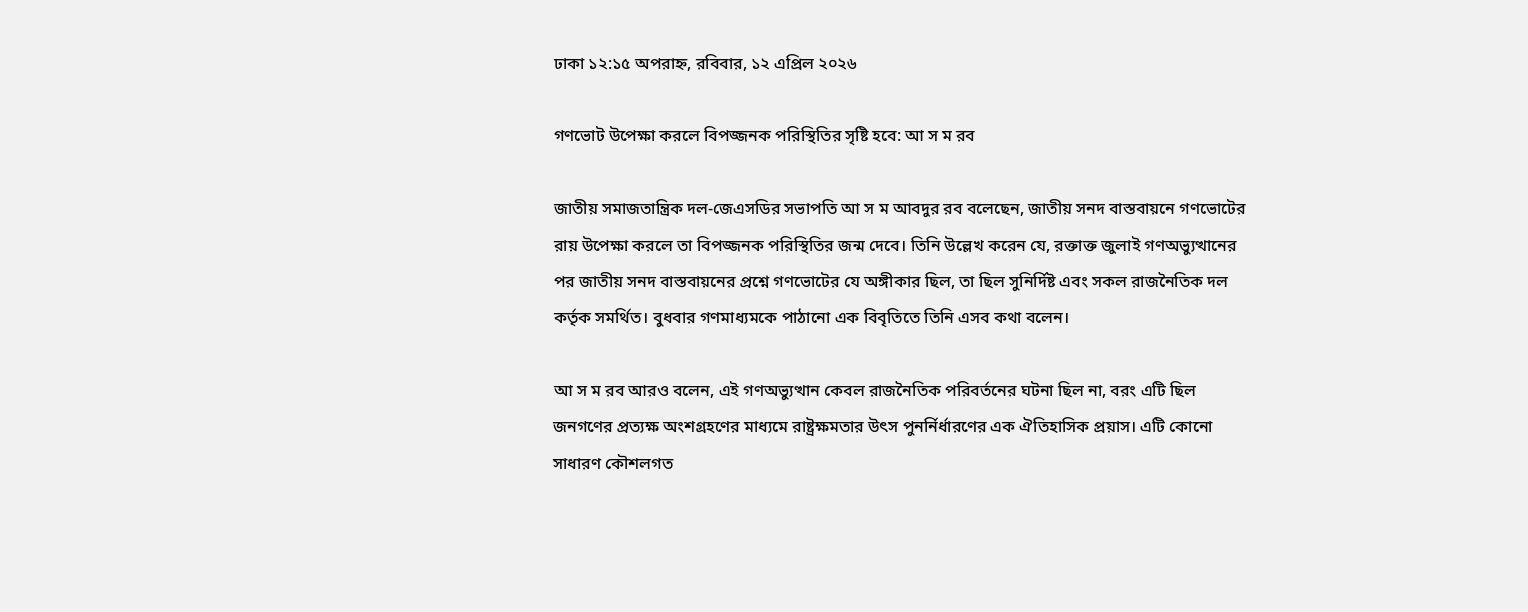ঢাকা ১২:১৫ অপরাহ্ন, রবিবার, ১২ এপ্রিল ২০২৬

গণভোট উপেক্ষা করলে বিপজ্জনক পরিস্থিতির সৃষ্টি হবে: আ স ম রব

জাতীয় সমাজতান্ত্রিক দল-জেএসডির সভাপতি আ স ম আবদুর রব বলেছেন, জাতীয় সনদ বাস্তবায়নে গণভোটের রায় উপেক্ষা করলে তা বিপজ্জনক পরিস্থিতির জন্ম দেবে। তিনি উল্লেখ করেন যে, রক্তাক্ত জুলাই গণঅভ্যুত্থানের পর জাতীয় সনদ বাস্তবায়নের প্রশ্নে গণভোটের যে অঙ্গীকার ছিল, তা ছিল সুনির্দিষ্ট এবং সকল রাজনৈতিক দল কর্তৃক সমর্থিত। বুধবার গণমাধ্যমকে পাঠানো এক বিবৃতিতে তিনি এসব কথা বলেন।

আ স ম রব আরও বলেন, এই গণঅভ্যুত্থান কেবল রাজনৈতিক পরিবর্তনের ঘটনা ছিল না, বরং এটি ছিল জনগণের প্রত্যক্ষ অংশগ্রহণের মাধ্যমে রাষ্ট্রক্ষমতার উৎস পুনর্নির্ধারণের এক ঐতিহাসিক প্রয়াস। এটি কোনো সাধারণ কৌশলগত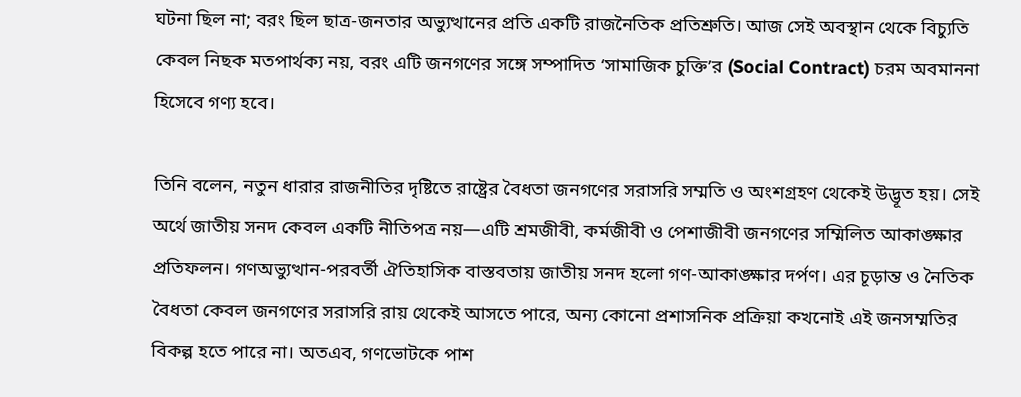ঘটনা ছিল না; বরং ছিল ছাত্র-জনতার অভ্যুত্থানের প্রতি একটি রাজনৈতিক প্রতিশ্রুতি। আজ সেই অবস্থান থেকে বিচ্যুতি কেবল নিছক মতপার্থক্য নয়, বরং এটি জনগণের সঙ্গে সম্পাদিত ‘সামাজিক চুক্তি’র (Social Contract) চরম অবমাননা হিসেবে গণ্য হবে।

তিনি বলেন, নতুন ধারার রাজনীতির দৃষ্টিতে রাষ্ট্রের বৈধতা জনগণের সরাসরি সম্মতি ও অংশগ্রহণ থেকেই উদ্ভূত হয়। সেই অর্থে জাতীয় সনদ কেবল একটি নীতিপত্র নয়—এটি শ্রমজীবী, কর্মজীবী ও পেশাজীবী জনগণের সম্মিলিত আকাঙ্ক্ষার প্রতিফলন। গণঅভ্যুত্থান-পরবর্তী ঐতিহাসিক বাস্তবতায় জাতীয় সনদ হলো গণ-আকাঙ্ক্ষার দর্পণ। এর চূড়ান্ত ও নৈতিক বৈধতা কেবল জনগণের সরাসরি রায় থেকেই আসতে পারে, অন্য কোনো প্রশাসনিক প্রক্রিয়া কখনোই এই জনসম্মতির বিকল্প হতে পারে না। অতএব, গণভোটকে পাশ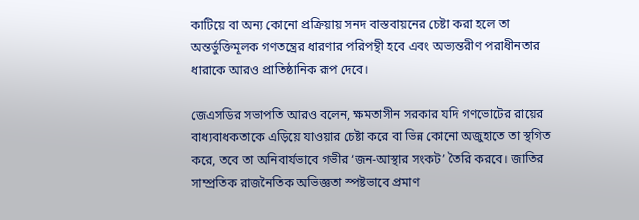কাটিয়ে বা অন্য কোনো প্রক্রিয়ায় সনদ বাস্তবায়নের চেষ্টা করা হলে তা অন্তর্ভুক্তিমূলক গণতন্ত্রের ধারণার পরিপন্থী হবে এবং অভ্যন্তরীণ পরাধীনতার ধারাকে আরও প্রাতিষ্ঠানিক রূপ দেবে।

জেএসডির সভাপতি আরও বলেন, ক্ষমতাসীন সরকার যদি গণভোটের রায়ের বাধ্যবাধকতাকে এড়িয়ে যাওয়ার চেষ্টা করে বা ভিন্ন কোনো অজুহাতে তা স্থগিত করে, তবে তা অনিবার্যভাবে গভীর ‘জন-আস্থার সংকট’ তৈরি করবে। জাতির সাম্প্রতিক রাজনৈতিক অভিজ্ঞতা স্পষ্টভাবে প্রমাণ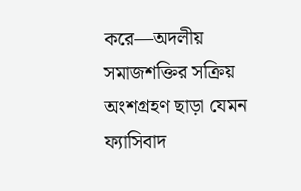করে—অদলীয় সমাজশক্তির সক্রিয় অংশগ্রহণ ছাড়া যেমন ফ্যাসিবাদ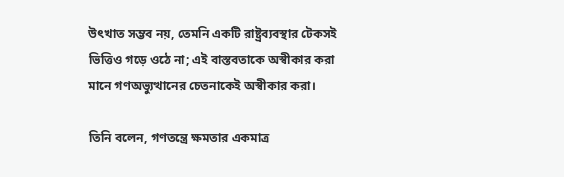উৎখাত সম্ভব নয়, তেমনি একটি রাষ্ট্রব্যবস্থার টেকসই ভিত্তিও গড়ে ওঠে না; এই বাস্তবতাকে অস্বীকার করা মানে গণঅভ্যুত্থানের চেতনাকেই অস্বীকার করা।

তিনি বলেন, গণতন্ত্রে ক্ষমতার একমাত্র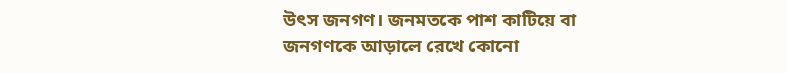উৎস জনগণ। জনমতকে পাশ কাটিয়ে বা জনগণকে আড়ালে রেখে কোনো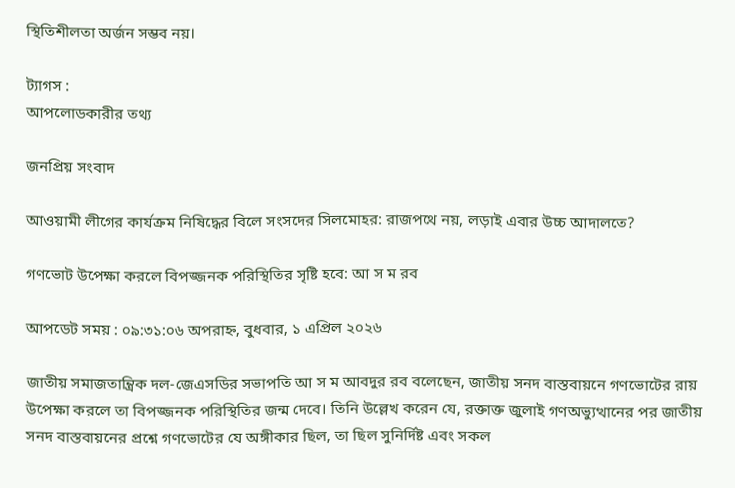স্থিতিশীলতা অর্জন সম্ভব নয়।

ট্যাগস :
আপলোডকারীর তথ্য

জনপ্রিয় সংবাদ

আওয়ামী লীগের কার্যক্রম নিষিদ্ধের বিলে সংসদের সিলমোহর: রাজপথে নয়, লড়াই এবার উচ্চ আদালতে?

গণভোট উপেক্ষা করলে বিপজ্জনক পরিস্থিতির সৃষ্টি হবে: আ স ম রব

আপডেট সময় : ০৯:৩১:০৬ অপরাহ্ন, বুধবার, ১ এপ্রিল ২০২৬

জাতীয় সমাজতান্ত্রিক দল-জেএসডির সভাপতি আ স ম আবদুর রব বলেছেন, জাতীয় সনদ বাস্তবায়নে গণভোটের রায় উপেক্ষা করলে তা বিপজ্জনক পরিস্থিতির জন্ম দেবে। তিনি উল্লেখ করেন যে, রক্তাক্ত জুলাই গণঅভ্যুত্থানের পর জাতীয় সনদ বাস্তবায়নের প্রশ্নে গণভোটের যে অঙ্গীকার ছিল, তা ছিল সুনির্দিষ্ট এবং সকল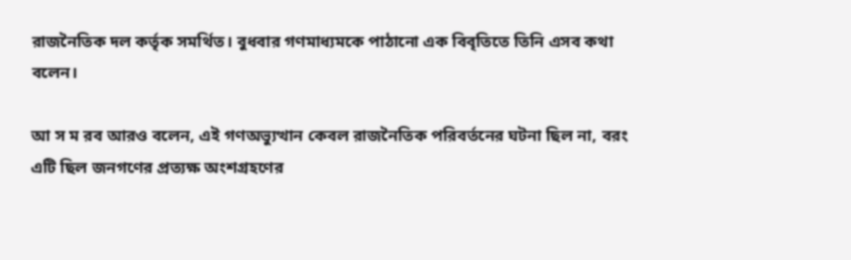রাজনৈতিক দল কর্তৃক সমর্থিত। বুধবার গণমাধ্যমকে পাঠানো এক বিবৃতিতে তিনি এসব কথা বলেন।

আ স ম রব আরও বলেন, এই গণঅভ্যুত্থান কেবল রাজনৈতিক পরিবর্তনের ঘটনা ছিল না, বরং এটি ছিল জনগণের প্রত্যক্ষ অংশগ্রহণের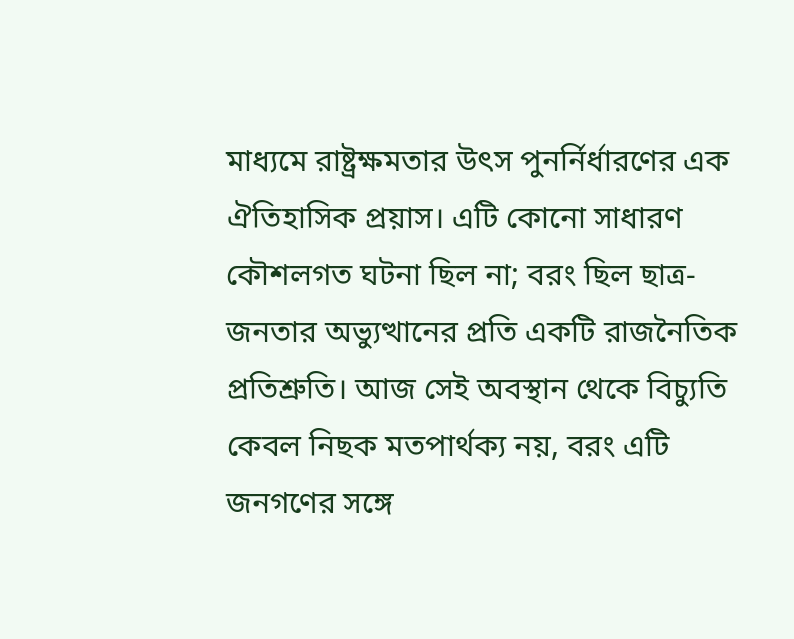মাধ্যমে রাষ্ট্রক্ষমতার উৎস পুনর্নির্ধারণের এক ঐতিহাসিক প্রয়াস। এটি কোনো সাধারণ কৌশলগত ঘটনা ছিল না; বরং ছিল ছাত্র-জনতার অভ্যুত্থানের প্রতি একটি রাজনৈতিক প্রতিশ্রুতি। আজ সেই অবস্থান থেকে বিচ্যুতি কেবল নিছক মতপার্থক্য নয়, বরং এটি জনগণের সঙ্গে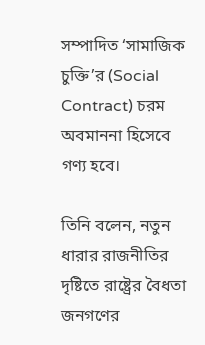সম্পাদিত ‘সামাজিক চুক্তি’র (Social Contract) চরম অবমাননা হিসেবে গণ্য হবে।

তিনি বলেন, নতুন ধারার রাজনীতির দৃষ্টিতে রাষ্ট্রের বৈধতা জনগণের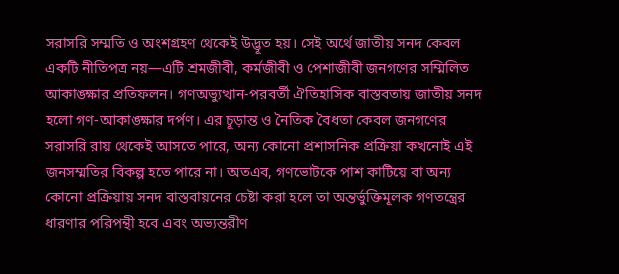সরাসরি সম্মতি ও অংশগ্রহণ থেকেই উদ্ভূত হয়। সেই অর্থে জাতীয় সনদ কেবল একটি নীতিপত্র নয়—এটি শ্রমজীবী, কর্মজীবী ও পেশাজীবী জনগণের সম্মিলিত আকাঙ্ক্ষার প্রতিফলন। গণঅভ্যুত্থান-পরবর্তী ঐতিহাসিক বাস্তবতায় জাতীয় সনদ হলো গণ-আকাঙ্ক্ষার দর্পণ। এর চূড়ান্ত ও নৈতিক বৈধতা কেবল জনগণের সরাসরি রায় থেকেই আসতে পারে, অন্য কোনো প্রশাসনিক প্রক্রিয়া কখনোই এই জনসম্মতির বিকল্প হতে পারে না। অতএব, গণভোটকে পাশ কাটিয়ে বা অন্য কোনো প্রক্রিয়ায় সনদ বাস্তবায়নের চেষ্টা করা হলে তা অন্তর্ভুক্তিমূলক গণতন্ত্রের ধারণার পরিপন্থী হবে এবং অভ্যন্তরীণ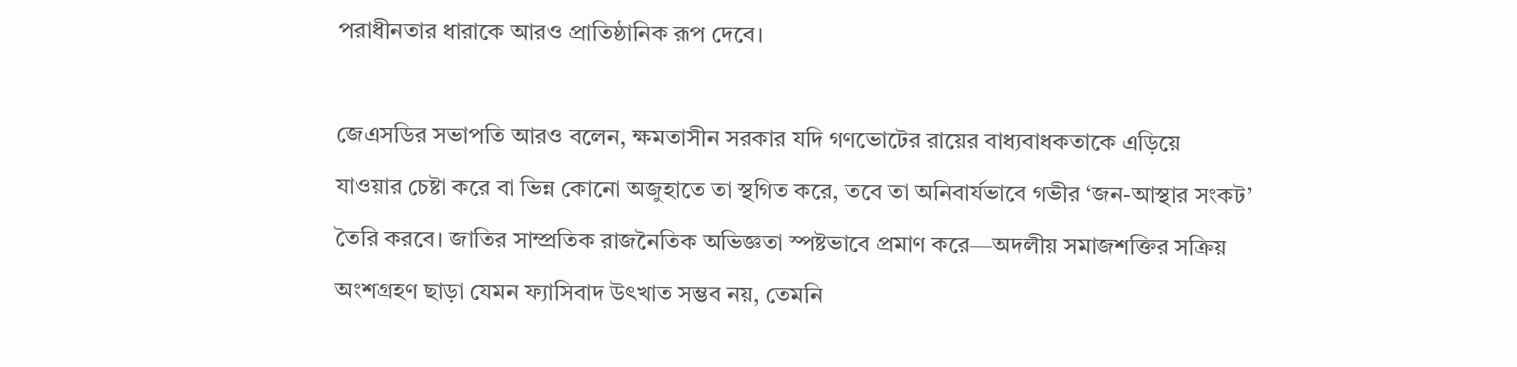পরাধীনতার ধারাকে আরও প্রাতিষ্ঠানিক রূপ দেবে।

জেএসডির সভাপতি আরও বলেন, ক্ষমতাসীন সরকার যদি গণভোটের রায়ের বাধ্যবাধকতাকে এড়িয়ে যাওয়ার চেষ্টা করে বা ভিন্ন কোনো অজুহাতে তা স্থগিত করে, তবে তা অনিবার্যভাবে গভীর ‘জন-আস্থার সংকট’ তৈরি করবে। জাতির সাম্প্রতিক রাজনৈতিক অভিজ্ঞতা স্পষ্টভাবে প্রমাণ করে—অদলীয় সমাজশক্তির সক্রিয় অংশগ্রহণ ছাড়া যেমন ফ্যাসিবাদ উৎখাত সম্ভব নয়, তেমনি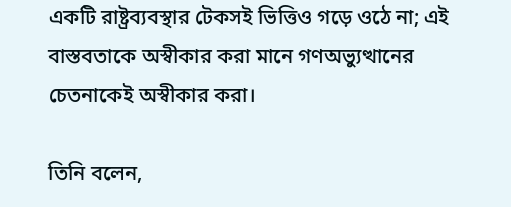একটি রাষ্ট্রব্যবস্থার টেকসই ভিত্তিও গড়ে ওঠে না; এই বাস্তবতাকে অস্বীকার করা মানে গণঅভ্যুত্থানের চেতনাকেই অস্বীকার করা।

তিনি বলেন,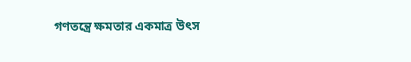গণতন্ত্রে ক্ষমতার একমাত্র উৎস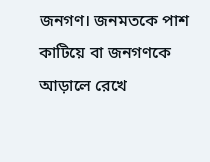জনগণ। জনমতকে পাশ কাটিয়ে বা জনগণকে আড়ালে রেখে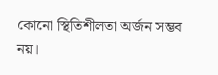কোনো স্থিতিশীলতা অর্জন সম্ভব নয়।